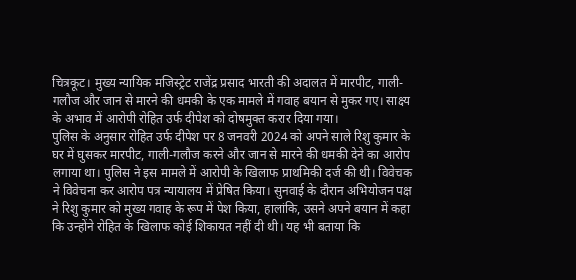चित्रकूट। मुख्य न्यायिक मजिस्ट्रेट राजेंद्र प्रसाद भारती की अदालत में मारपीट, गाली-गलौज और जान से मारने की धमकी के एक मामले में गवाह बयान से मुकर गए। साक्ष्य के अभाव में आरोपी रोहित उर्फ दीपेश को दोषमुक्त करार दिया गया।
पुलिस के अनुसार रोहित उर्फ दीपेश पर 8 जनवरी 2024 को अपने साले रिशु कुमार के घर में घुसकर मारपीट, गाली-गलौज करने और जान से मारने की धमकी देने का आरोप लगाया था। पुलिस ने इस मामले में आरोपी के खिलाफ प्राथमिकी दर्ज की थी। विवेचक ने विवेचना कर आरोप पत्र न्यायालय में प्रेषित किया। सुनवाई के दौरान अभियोजन पक्ष ने रिशु कुमार को मुख्य गवाह के रूप में पेश किया, हालांकि, उसने अपने बयान में कहा कि उन्होंने रोहित के खिलाफ कोई शिकायत नहीं दी थी। यह भी बताया कि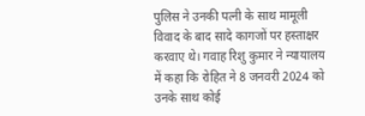पुलिस ने उनकी पत्नी के साथ मामूली विवाद के बाद सादे कागजों पर हस्ताक्षर करवाए थे। गवाह रिशु कुमार ने न्यायालय में कहा कि रोहित ने 8 जनवरी 2024 को उनके साथ कोई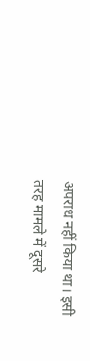अपराध नहीं किया था। इसी तरह मामले में दूसरे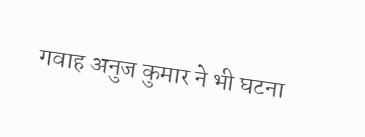गवाह अनुज कुमार ने भी घटना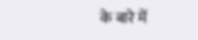के बारे में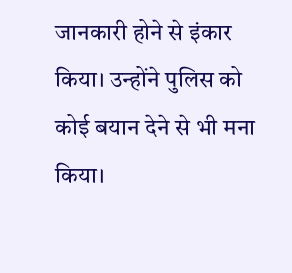जानकारी होने से इंकार किया। उन्होंने पुलिस को कोई बयान देने से भी मना किया।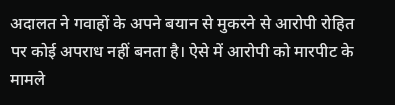अदालत ने गवाहों के अपने बयान से मुकरने से आरोपी रोहित पर कोई अपराध नहीं बनता है। ऐसे में आरोपी को मारपीट के मामले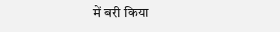में बरी किया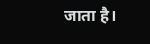जाता है।